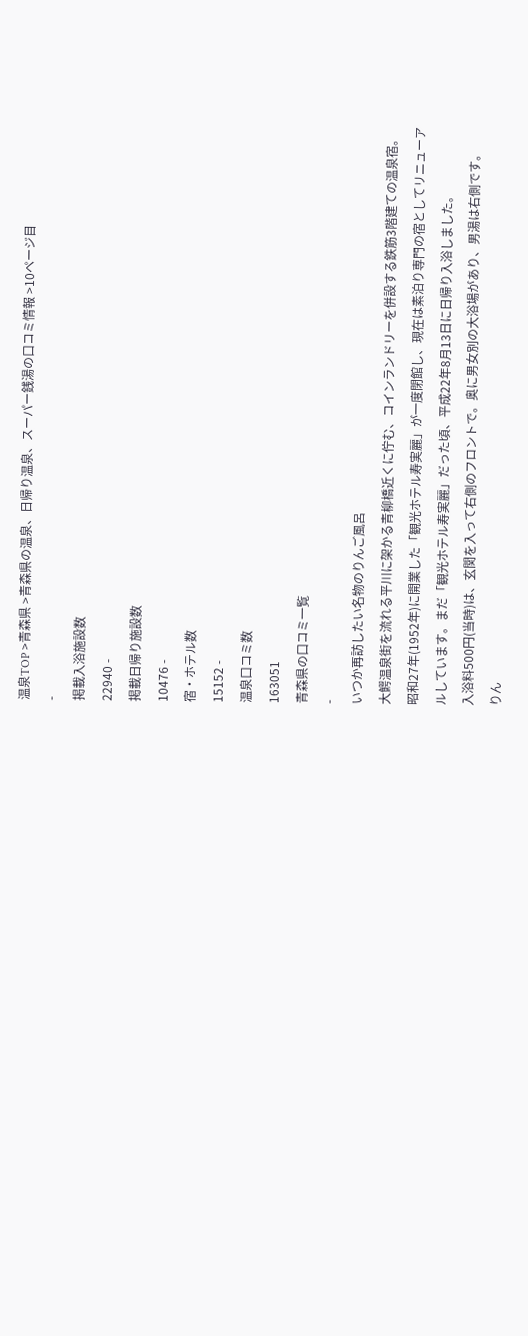温泉TOP >青森県 >青森県の温泉、日帰り温泉、スーパー銭湯の口コミ情報 >10ページ目
-
掲載入浴施設数
22940 -
掲載日帰り施設数
10476 -
宿・ホテル数
15152 -
温泉口コミ数
163051
青森県の口コミ一覧
-
いつか再訪したい名物のりんご風呂
大鰐温泉街を流れる平川に架かる青柳橋近くに佇む、コインランドリーを併設する鉄筋3階建ての温泉宿。昭和27年(1952年)に開業した「観光ホテル寿実麗」が一度閉館し、現在は素泊り専門の宿としてリニューアルしています。まだ「観光ホテル寿実麗」だった頃、平成22年8月13日に日帰り入浴しました。
入浴料500円(当時)は、玄関を入って右側のフロントで。奥に男女別の大浴場があり、男湯は右側です。
りん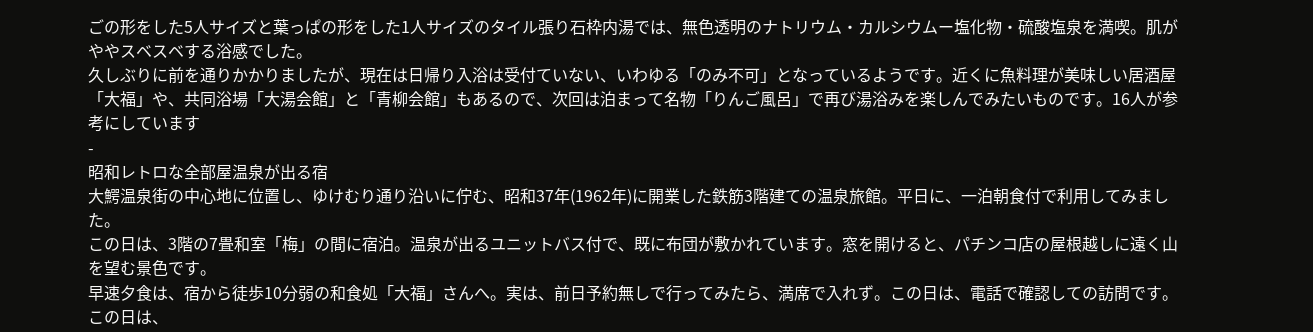ごの形をした5人サイズと葉っぱの形をした1人サイズのタイル張り石枠内湯では、無色透明のナトリウム・カルシウムー塩化物・硫酸塩泉を満喫。肌がややスベスベする浴感でした。
久しぶりに前を通りかかりましたが、現在は日帰り入浴は受付ていない、いわゆる「のみ不可」となっているようです。近くに魚料理が美味しい居酒屋「大福」や、共同浴場「大湯会館」と「青柳会館」もあるので、次回は泊まって名物「りんご風呂」で再び湯浴みを楽しんでみたいものです。16人が参考にしています
-
昭和レトロな全部屋温泉が出る宿
大鰐温泉街の中心地に位置し、ゆけむり通り沿いに佇む、昭和37年(1962年)に開業した鉄筋3階建ての温泉旅館。平日に、一泊朝食付で利用してみました。
この日は、3階の7畳和室「梅」の間に宿泊。温泉が出るユニットバス付で、既に布団が敷かれています。窓を開けると、パチンコ店の屋根越しに遠く山を望む景色です。
早速夕食は、宿から徒歩10分弱の和食処「大福」さんへ。実は、前日予約無しで行ってみたら、満席で入れず。この日は、電話で確認しての訪問です。
この日は、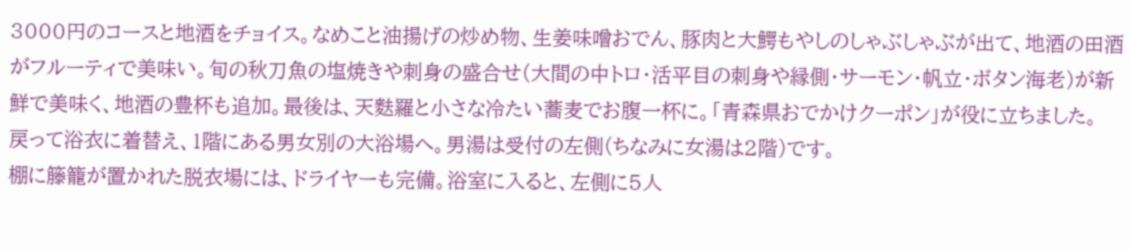3000円のコースと地酒をチョイス。なめこと油揚げの炒め物、生姜味噌おでん、豚肉と大鰐もやしのしゃぶしゃぶが出て、地酒の田酒がフルーティで美味い。旬の秋刀魚の塩焼きや刺身の盛合せ(大間の中トロ・活平目の刺身や縁側・サーモン・帆立・ボタン海老)が新鮮で美味く、地酒の豊杯も追加。最後は、天麩羅と小さな冷たい蕎麦でお腹一杯に。「青森県おでかけクーポン」が役に立ちました。
戻って浴衣に着替え、1階にある男女別の大浴場へ。男湯は受付の左側(ちなみに女湯は2階)です。
棚に籐籠が置かれた脱衣場には、ドライヤーも完備。浴室に入ると、左側に5人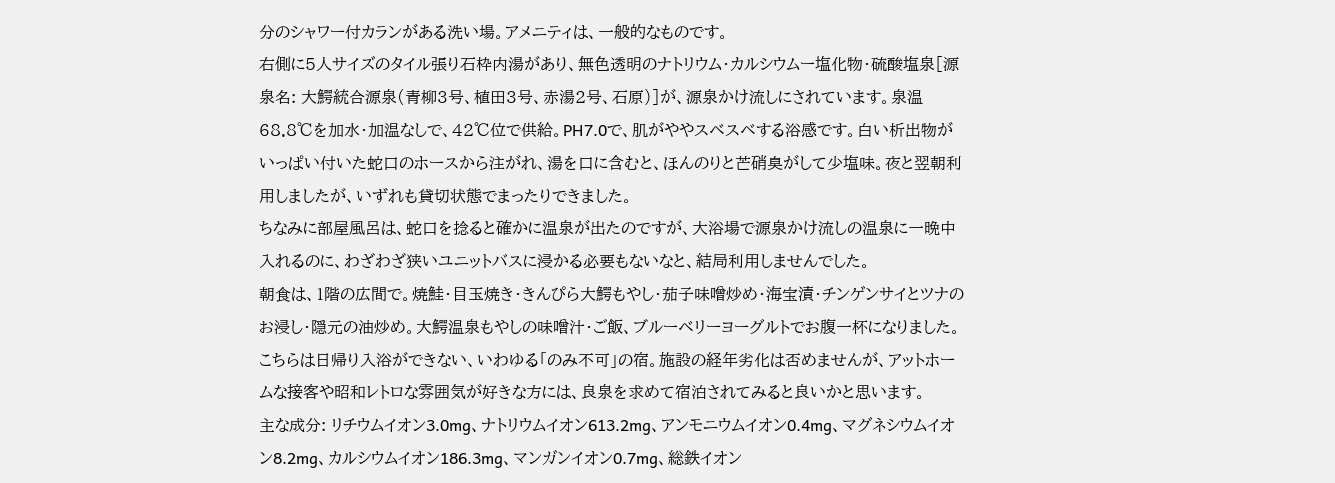分のシャワー付カランがある洗い場。アメニティは、一般的なものです。
右側に5人サイズのタイル張り石枠内湯があり、無色透明のナトリウム・カルシウムー塩化物・硫酸塩泉[源泉名: 大鰐統合源泉(青柳3号、植田3号、赤湯2号、石原)]が、源泉かけ流しにされています。泉温68.8℃を加水・加温なしで、42℃位で供給。PH7.0で、肌がややスベスベする浴感です。白い析出物がいっぱい付いた蛇口のホースから注がれ、湯を口に含むと、ほんのりと芒硝臭がして少塩味。夜と翌朝利用しましたが、いずれも貸切状態でまったりできました。
ちなみに部屋風呂は、蛇口を捻ると確かに温泉が出たのですが、大浴場で源泉かけ流しの温泉に一晩中入れるのに、わざわざ狭いユニットバスに浸かる必要もないなと、結局利用しませんでした。
朝食は、1階の広間で。焼鮭・目玉焼き・きんぴら大鰐もやし・茄子味噌炒め・海宝漬・チンゲンサイとツナのお浸し・隠元の油炒め。大鰐温泉もやしの味噌汁・ご飯、ブルーベリーヨーグルトでお腹一杯になりました。
こちらは日帰り入浴ができない、いわゆる「のみ不可」の宿。施設の経年劣化は否めませんが、アットホームな接客や昭和レトロな雰囲気が好きな方には、良泉を求めて宿泊されてみると良いかと思います。
主な成分: リチウムイオン3.0mg、ナトリウムイオン613.2mg、アンモニウムイオン0.4mg、マグネシウムイオン8.2mg、カルシウムイオン186.3mg、マンガンイオン0.7mg、総鉄イオン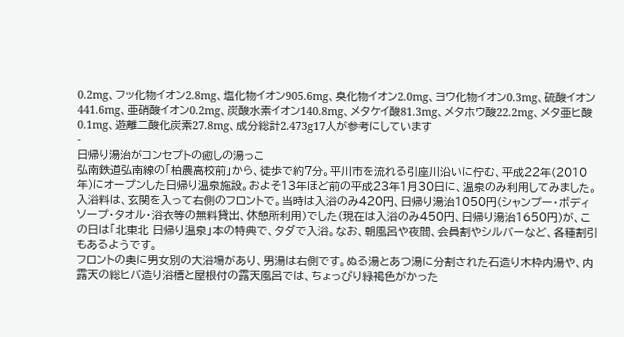0.2mg、フッ化物イオン2.8mg、塩化物イオン905.6mg、臭化物イオン2.0mg、ヨウ化物イオン0.3mg、硫酸イオン441.6mg、亜硝酸イオン0.2mg、炭酸水素イオン140.8mg、メタケイ酸81.3mg、メタホウ酸22.2mg、メタ亜ヒ酸0.1mg、遊離二酸化炭素27.8mg、成分総計2.473g17人が参考にしています
-
日帰り湯治がコンセプトの癒しの湯っこ
弘南鉄道弘南線の「柏農高校前」から、徒歩で約7分。平川市を流れる引座川沿いに佇む、平成22年(2010年)にオープンした日帰り温泉施設。およそ13年ほど前の平成23年1月30日に、温泉のみ利用してみました。
入浴料は、玄関を入って右側のフロントで。当時は入浴のみ420円、日帰り湯治1050円(シャンプー・ボディソープ・タオル・浴衣等の無料貸出、休憩所利用)でした(現在は入浴のみ450円、日帰り湯治1650円)が、この日は「北東北 日帰り温泉」本の特典で、タダで入浴。なお、朝風呂や夜間、会員割やシルバーなど、各種割引もあるようです。
フロントの奥に男女別の大浴場があり、男湯は右側です。ぬる湯とあつ湯に分割された石造り木枠内湯や、内露天の総ヒバ造り浴槽と屋根付の露天風呂では、ちょっぴり緑褐色がかった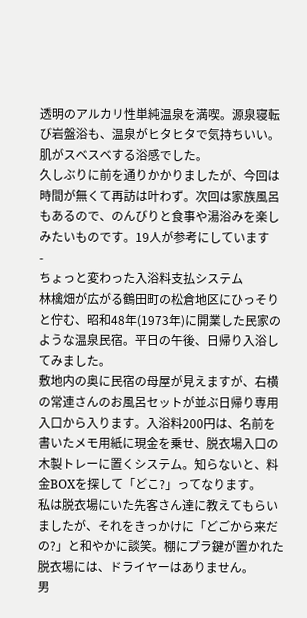透明のアルカリ性単純温泉を満喫。源泉寝転び岩盤浴も、温泉がヒタヒタで気持ちいい。肌がスベスベする浴感でした。
久しぶりに前を通りかかりましたが、今回は時間が無くて再訪は叶わず。次回は家族風呂もあるので、のんびりと食事や湯浴みを楽しみたいものです。19人が参考にしています
-
ちょっと変わった入浴料支払システム
林檎畑が広がる鶴田町の松倉地区にひっそりと佇む、昭和48年(1973年)に開業した民家のような温泉民宿。平日の午後、日帰り入浴してみました。
敷地内の奥に民宿の母屋が見えますが、右横の常連さんのお風呂セットが並ぶ日帰り専用入口から入ります。入浴料200円は、名前を書いたメモ用紙に現金を乗せ、脱衣場入口の木製トレーに置くシステム。知らないと、料金BOXを探して「どこ?」ってなります。
私は脱衣場にいた先客さん達に教えてもらいましたが、それをきっかけに「どごから来だの?」と和やかに談笑。棚にプラ鍵が置かれた脱衣場には、ドライヤーはありません。
男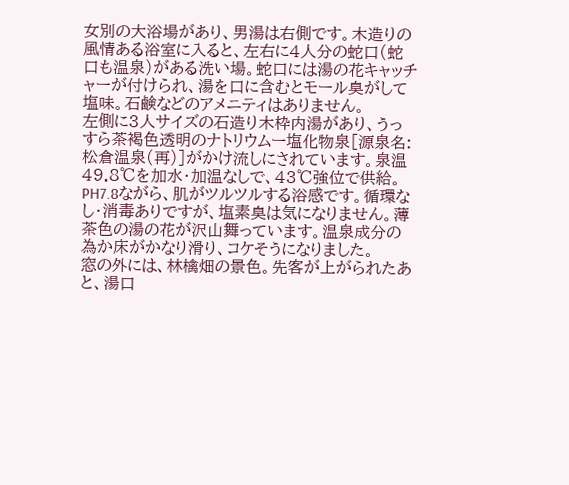女別の大浴場があり、男湯は右側です。木造りの風情ある浴室に入ると、左右に4人分の蛇口(蛇口も温泉)がある洗い場。蛇口には湯の花キャッチャーが付けられ、湯を口に含むとモール臭がして塩味。石鹸などのアメニティはありません。
左側に3人サイズの石造り木枠内湯があり、うっすら茶褐色透明のナトリウムー塩化物泉[源泉名: 松倉温泉(再)]がかけ流しにされています。泉温49.8℃を加水・加温なしで、43℃強位で供給。PH7.8ながら、肌がツルツルする浴感です。循環なし・消毒ありですが、塩素臭は気になりません。薄茶色の湯の花が沢山舞っています。温泉成分の為か床がかなり滑り、コケそうになりました。
窓の外には、林檎畑の景色。先客が上がられたあと、湯口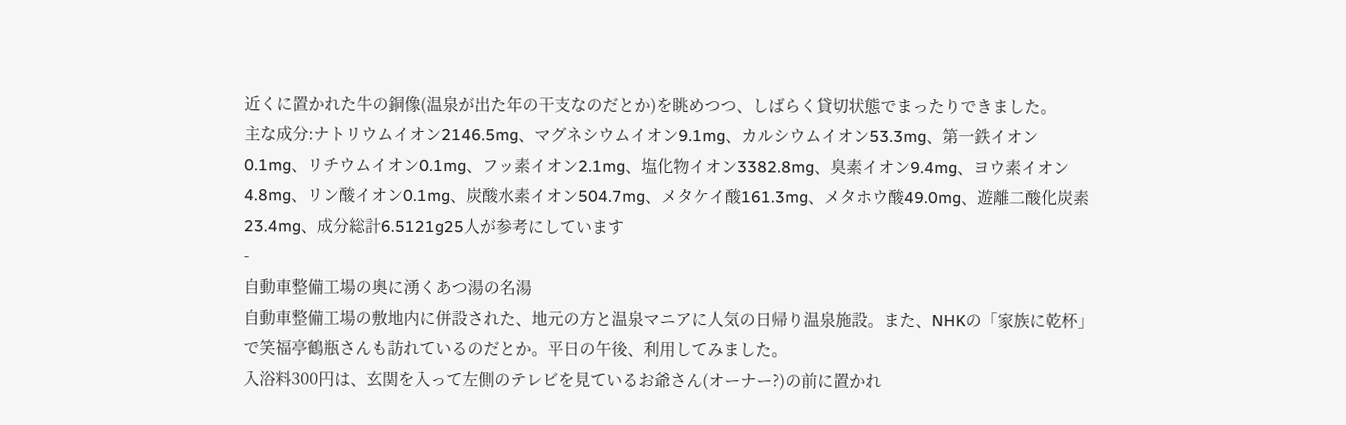近くに置かれた牛の銅像(温泉が出た年の干支なのだとか)を眺めつつ、しばらく貸切状態でまったりできました。
主な成分:ナトリウムイオン2146.5mg、マグネシウムイオン9.1mg、カルシウムイオン53.3mg、第一鉄イオン0.1mg、リチウムイオン0.1mg、フッ素イオン2.1mg、塩化物イオン3382.8mg、臭素イオン9.4mg、ヨウ素イオン4.8mg、リン酸イオン0.1mg、炭酸水素イオン504.7mg、メタケイ酸161.3mg、メタホウ酸49.0mg、遊離二酸化炭素23.4mg、成分総計6.5121g25人が参考にしています
-
自動車整備工場の奥に湧くあつ湯の名湯
自動車整備工場の敷地内に併設された、地元の方と温泉マニアに人気の日帰り温泉施設。また、NHKの「家族に乾杯」で笑福亭鶴瓶さんも訪れているのだとか。平日の午後、利用してみました。
入浴料300円は、玄関を入って左側のテレビを見ているお爺さん(オーナー?)の前に置かれ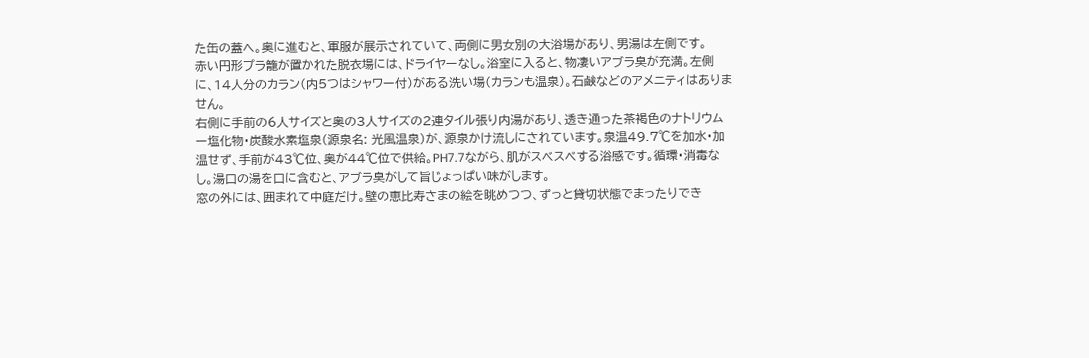た缶の蓋へ。奥に進むと、軍服が展示されていて、両側に男女別の大浴場があり、男湯は左側です。
赤い円形プラ籠が置かれた脱衣場には、ドライヤーなし。浴室に入ると、物凄いアブラ臭が充満。左側に、14人分のカラン(内5つはシャワー付)がある洗い場(カランも温泉)。石鹸などのアメニティはありません。
右側に手前の6人サイズと奥の3人サイズの2連タイル張り内湯があり、透き通った茶褐色のナトリウムー塩化物・炭酸水素塩泉(源泉名: 光風温泉)が、源泉かけ流しにされています。泉温49.7℃を加水・加温せず、手前が43℃位、奥が44℃位で供給。PH7.7ながら、肌がスベスベする浴感です。循環・消毒なし。湯口の湯を口に含むと、アブラ臭がして旨じょっぱい味がします。
窓の外には、囲まれて中庭だけ。壁の恵比寿さまの絵を眺めつつ、ずっと貸切状態でまったりでき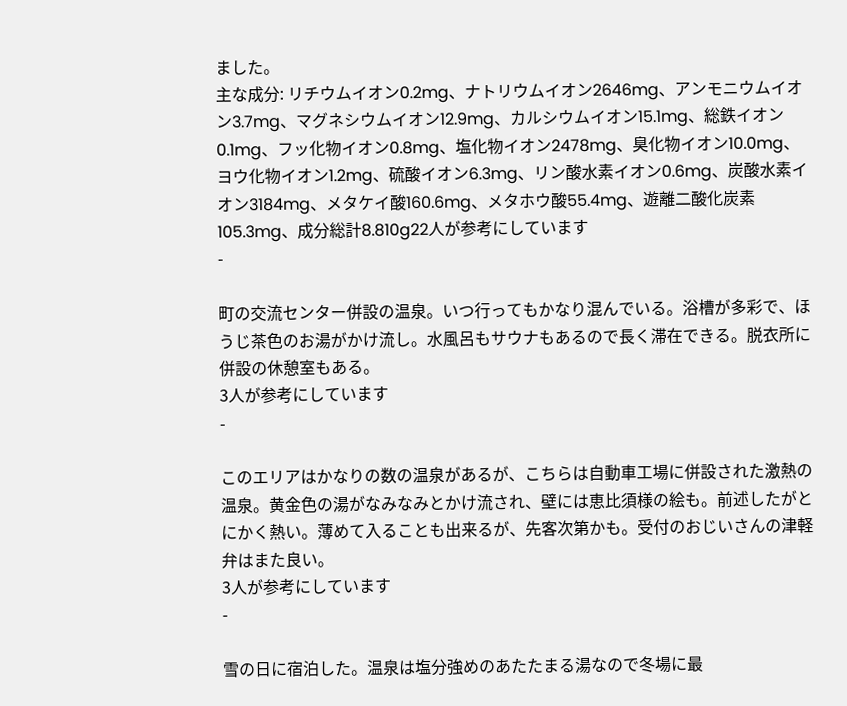ました。
主な成分: リチウムイオン0.2mg、ナトリウムイオン2646mg、アンモニウムイオン3.7mg、マグネシウムイオン12.9mg、カルシウムイオン15.1mg、総鉄イオン0.1mg、フッ化物イオン0.8mg、塩化物イオン2478mg、臭化物イオン10.0mg、ヨウ化物イオン1.2mg、硫酸イオン6.3mg、リン酸水素イオン0.6mg、炭酸水素イオン3184mg、メタケイ酸160.6mg、メタホウ酸55.4mg、遊離二酸化炭素105.3mg、成分総計8.810g22人が参考にしています
-

町の交流センター併設の温泉。いつ行ってもかなり混んでいる。浴槽が多彩で、ほうじ茶色のお湯がかけ流し。水風呂もサウナもあるので長く滞在できる。脱衣所に併設の休憩室もある。
3人が参考にしています
-

このエリアはかなりの数の温泉があるが、こちらは自動車工場に併設された激熱の温泉。黄金色の湯がなみなみとかけ流され、壁には恵比須様の絵も。前述したがとにかく熱い。薄めて入ることも出来るが、先客次第かも。受付のおじいさんの津軽弁はまた良い。
3人が参考にしています
-

雪の日に宿泊した。温泉は塩分強めのあたたまる湯なので冬場に最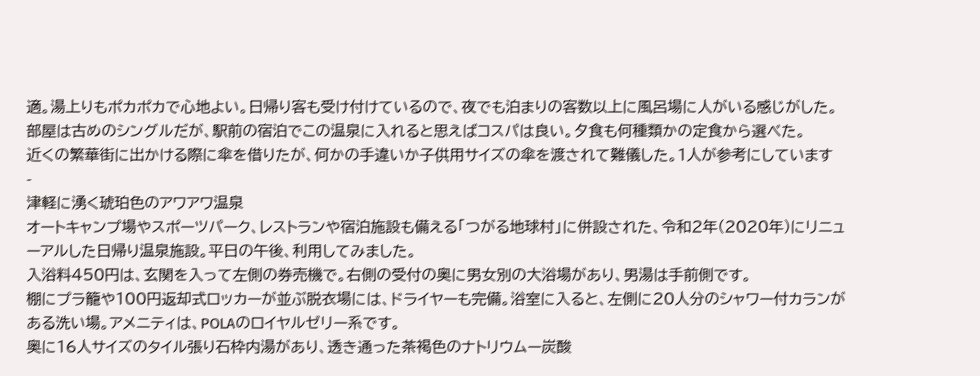適。湯上りもポカポカで心地よい。日帰り客も受け付けているので、夜でも泊まりの客数以上に風呂場に人がいる感じがした。
部屋は古めのシングルだが、駅前の宿泊でこの温泉に入れると思えばコスパは良い。夕食も何種類かの定食から選べた。
近くの繁華街に出かける際に傘を借りたが、何かの手違いか子供用サイズの傘を渡されて難儀した。1人が参考にしています
-
津軽に湧く琥珀色のアワアワ温泉
オートキャンプ場やスポーツパーク、レストランや宿泊施設も備える「つがる地球村」に併設された、令和2年(2020年)にリニューアルした日帰り温泉施設。平日の午後、利用してみました。
入浴料450円は、玄関を入って左側の券売機で。右側の受付の奥に男女別の大浴場があり、男湯は手前側です。
棚にプラ籠や100円返却式ロッカーが並ぶ脱衣場には、ドライヤーも完備。浴室に入ると、左側に20人分のシャワー付カランがある洗い場。アメニティは、POLAのロイヤルゼリー系です。
奥に16人サイズのタイル張り石枠内湯があり、透き通った茶褐色のナトリウムー炭酸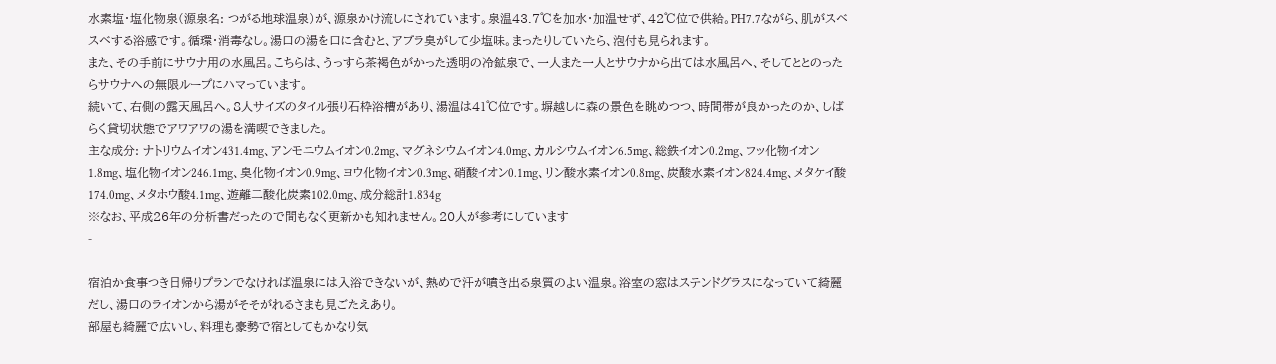水素塩・塩化物泉(源泉名: つがる地球温泉)が、源泉かけ流しにされています。泉温43.7℃を加水・加温せず、42℃位で供給。PH7.7ながら、肌がスベスベする浴感です。循環・消毒なし。湯口の湯を口に含むと、アブラ臭がして少塩味。まったりしていたら、泡付も見られます。
また、その手前にサウナ用の水風呂。こちらは、うっすら茶褐色がかった透明の冷鉱泉で、一人また一人とサウナから出ては水風呂へ、そしてととのったらサウナへの無限ループにハマっています。
続いて、右側の露天風呂へ。8人サイズのタイル張り石枠浴槽があり、湯温は41℃位です。塀越しに森の景色を眺めつつ、時間帯が良かったのか、しばらく貸切状態でアワアワの湯を満喫できました。
主な成分: ナトリウムイオン431.4mg、アンモニウムイオン0.2mg、マグネシウムイオン4.0mg、カルシウムイオン6.5mg、総鉄イオン0.2mg、フッ化物イオン1.8mg、塩化物イオン246.1mg、臭化物イオン0.9mg、ヨウ化物イオン0.3mg、硝酸イオン0.1mg、リン酸水素イオン0.8mg、炭酸水素イオン824.4mg、メタケイ酸174.0mg、メタホウ酸4.1mg、遊離二酸化炭素102.0mg、成分総計1.834g
※なお、平成26年の分析書だったので間もなく更新かも知れません。20人が参考にしています
-

宿泊か食事つき日帰りプランでなければ温泉には入浴できないが、熱めで汗が噴き出る泉質のよい温泉。浴室の窓はステンドグラスになっていて綺麗だし、湯口のライオンから湯がそそがれるさまも見ごたえあり。
部屋も綺麗で広いし、料理も豪勢で宿としてもかなり気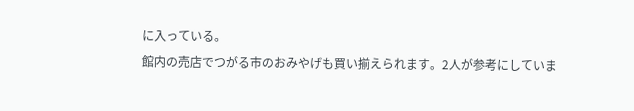に入っている。
館内の売店でつがる市のおみやげも買い揃えられます。2人が参考にしていま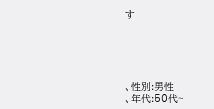す





、性別:男性
、年代:50代~